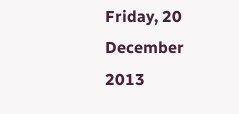Friday, 20 December 2013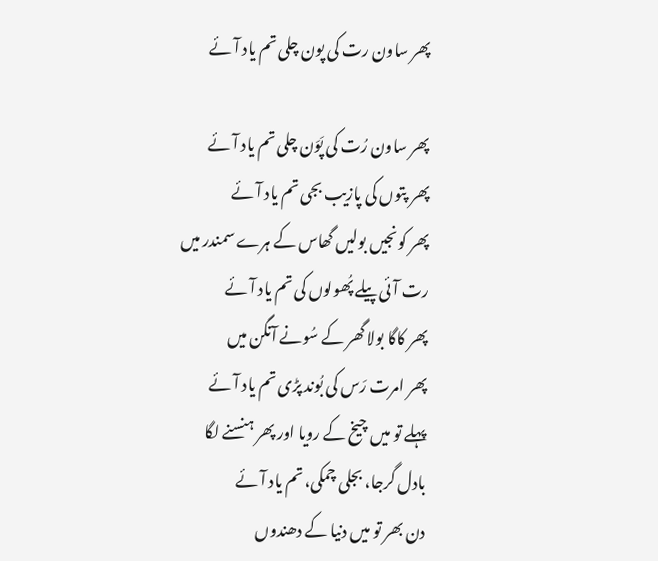پھر ساون رت کی پون چلی تم یاد آئے

پھر ساون رُت کی پَوَن چلی تم یاد آئے
پھر پتوں کی پازیب بجی تم یاد آئے
پھر کونجیں بولیں گھاس کے ہرے سمندر میں
رت آئی پیلے پُھولوں کی تم یاد آئے
پھر کاگا بولا گھر کے سُونے آنگن میں
پھر امرت رَس کی بُوند پڑی تم یاد آئے
پہلے تو میں چیخ کے رویا اور پھر ہنسنے لگا
بادل گرجا، بجلی چمکی، تم یاد آئے
دن بھر تو میں دنیا کے دھندوں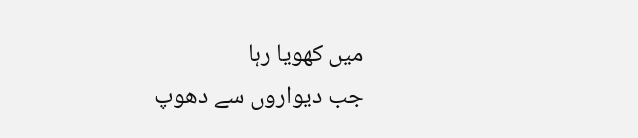میں کھویا رہا
جب دیواروں سے دھوپ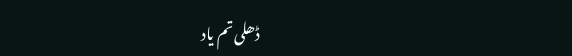ڈھلی تم یاد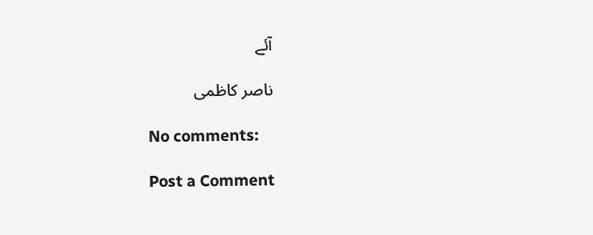آئے

ناصر کاظمی

No comments:

Post a Comment